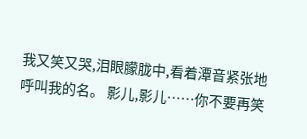我又笑又哭,泪眼朦胧中,看着潭音紧张地呼叫我的名。 影儿,影儿……你不要再笑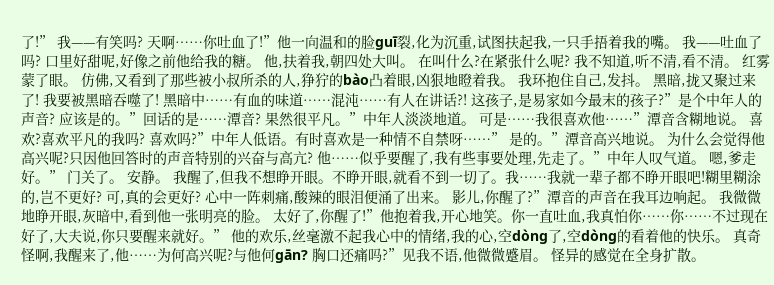了!” 我——有笑吗? 天啊……你吐血了!”他一向温和的脸guī裂,化为沉重,试图扶起我,一只手捂着我的嘴。 我——吐血了吗? 口里好甜呢,好像之前他给我的糖。 他,扶着我,朝四处大叫。 在叫什么?在紧张什么呢? 我不知道,听不清,看不清。 红雾蒙了眼。 仿佛,又看到了那些被小叔所杀的人,狰狞的bào凸着眼,凶狠地瞪着我。 我环抱住自己,发抖。 黑暗,拢又聚过来了! 我要被黑暗吞噬了! 黑暗中……有血的味道……混沌……有人在讲话?! 这孩子,是易家如今最末的孩子?”是个中年人的声音? 应该是的。”回话的是……潭音? 果然很平凡。”中年人淡淡地道。 可是……我很喜欢他……”潭音含糊地说。 喜欢?喜欢平凡的我吗? 喜欢吗?”中年人低语。有时喜欢是一种情不自禁呀……” 是的。”潭音高兴地说。 为什么会觉得他高兴呢?只因他回答时的声音特别的兴奋与高亢? 他……似乎要醒了,我有些事要处理,先走了。”中年人叹气道。 嗯,爹走好。” 门关了。 安静。 我醒了,但我不想睁开眼。不睁开眼,就看不到一切了。我……我就一辈子都不睁开眼吧!糊里糊涂的,岂不更好? 可,真的会更好? 心中一阵刺痛,酸辣的眼泪便涌了出来。 影儿,你醒了?”潭音的声音在我耳边响起。 我微微地睁开眼,灰暗中,看到他一张明亮的脸。 太好了,你醒了!”他抱着我,开心地笑。你一直吐血,我真怕你……你……不过现在好了,大夫说,你只要醒来就好。” 他的欢乐,丝毫激不起我心中的情绪,我的心,空dòng了,空dòng的看着他的快乐。 真奇怪啊,我醒来了,他……为何高兴呢?与他何gān? 胸口还痛吗?”见我不语,他微微蹙眉。 怪异的感觉在全身扩散。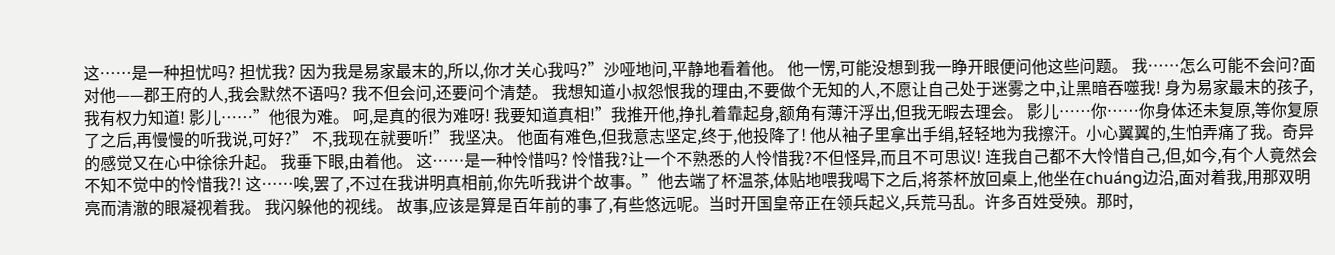这……是一种担忧吗? 担忧我? 因为我是易家最末的,所以,你才关心我吗?”沙哑地问,平静地看着他。 他一愣,可能没想到我一睁开眼便问他这些问题。 我……怎么可能不会问?面对他——郡王府的人,我会默然不语吗? 我不但会问,还要问个清楚。 我想知道小叔怨恨我的理由,不要做个无知的人,不愿让自己处于迷雾之中,让黑暗吞噬我! 身为易家最末的孩子,我有权力知道! 影儿……”他很为难。 呵,是真的很为难呀! 我要知道真相!”我推开他,挣扎着靠起身,额角有薄汗浮出,但我无暇去理会。 影儿……你……你身体还未复原,等你复原了之后,再慢慢的听我说,可好?” 不,我现在就要听!”我坚决。 他面有难色,但我意志坚定,终于,他投降了! 他从袖子里拿出手绢,轻轻地为我擦汗。小心翼翼的,生怕弄痛了我。奇异的感觉又在心中徐徐升起。 我垂下眼,由着他。 这……是一种怜惜吗? 怜惜我?让一个不熟悉的人怜惜我?不但怪异,而且不可思议! 连我自己都不大怜惜自己,但,如今,有个人竟然会不知不觉中的怜惜我?! 这……唉,罢了,不过在我讲明真相前,你先听我讲个故事。”他去端了杯温茶,体贴地喂我喝下之后,将茶杯放回桌上,他坐在chuáng边沿,面对着我,用那双明亮而清澈的眼凝视着我。 我闪躲他的视线。 故事,应该是算是百年前的事了,有些悠远呢。当时开国皇帝正在领兵起义,兵荒马乱。许多百姓受殃。那时,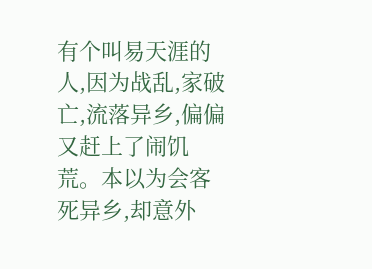有个叫易天涯的人,因为战乱,家破亡,流落异乡,偏偏又赶上了闹饥荒。本以为会客死异乡,却意外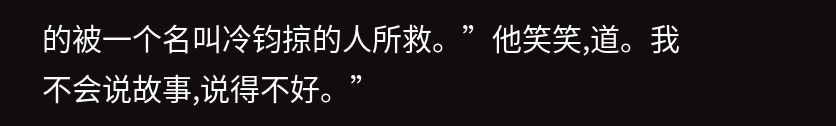的被一个名叫冷钧掠的人所救。”他笑笑,道。我不会说故事,说得不好。”